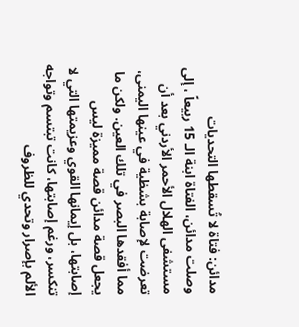مدائن: فتاة لا تُسقطها التحديات
وصلت مدائن، الفتاة ابنة الـ 15 ربيعاً ، إلى مستشفى الهلال الأحمر الأردني بعد أن تعرضت لإصابة بشظية في عينها اليمنى، مما أفقدها البصر في تلك العين. ولكن ما يجعل قصة مدائن قصة مميزة ليس إصابتها، بل إيمانها القوي وعزيمتها التي لا تنكسر، ورغم إصابتها، كانت تبتسم وتواجه الألم بإصرار وتحدي للظروف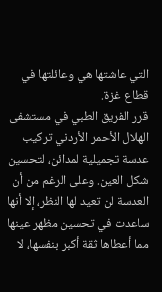التي عاشتها هي وعائلتها في قطاع غزة.
قرر الفريق الطبي في مستشفى الهلال الأحمر الأردني تركيب عدسة تجميلية لمدائن، لتحسين شكل العين. وعلى الرغم من أن العدسة لن تعيد لها النظر، إلا أنها ساعدت في تحسين مظهر عينها مما أعطاها ثقة أكبر بنفسها، لا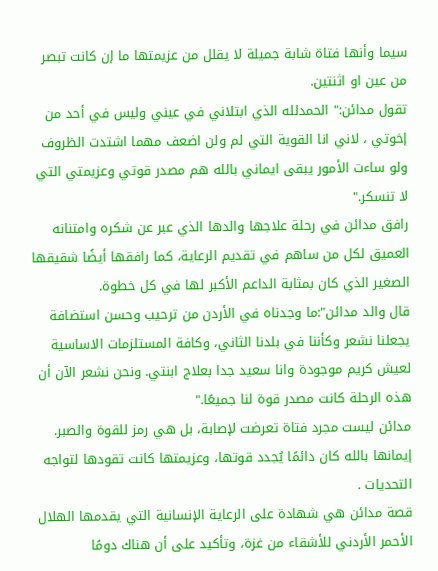سيما وأنها فتاة شابة جميلة لا يقلل من عزيمتها ما إن كانت تبصر من عين او اثنتين.
تقول مدائن:" الحمدلله الذي ابتلاني في عيني وليس في أحد من إخوتي ، لاني انا القوية التي لم ولن اضعف مهما اشتدت الظروف ولو ساءت الأمور يبقى ايماني بالله هم مصدر قوتي وعزيمتي التي لا تنسكر."
رافق مدائن في رحلة علاجها والدها الذي عبر عن شكره وامتنانه العميق لكل من ساهم في تقديم الرعاية، كما رافقها أيضًا شقيقها الصغير الذي كان بمثابة الداعم الأكبر لها في كل خطوة.
قال والد مدائن":ما وجدناه في الأردن من ترحيب وحسن استضافة يجعلنا نشعر وكأننا في بلدنا الثاني، وكافة المستلزمات الاساسية لعيش كريم موجودة وانا سعيد جدا بعلاج ابنتي. ونحن نشعر الآن أن هذه الرحلة كانت مصدر قوة لنا جميعًا."
مدائن ليست مجرد فتاة تعرضت لإصابة، بل هي رمز للقوة والصبر. إيمانها بالله كان دائمًا يُجدد قوتها، وعزيمتها كانت تقودها لتواجه التحديات .
قصة مدائن هي شهادة على الرعاية الإنسانية التي يقدمها الهلال الأحمر الأردني للأشقاء من غزة، وتأكيد على أن هناك دومًا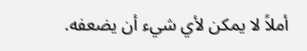أملاً لا يمكن لأي شيء أن يضعفه.